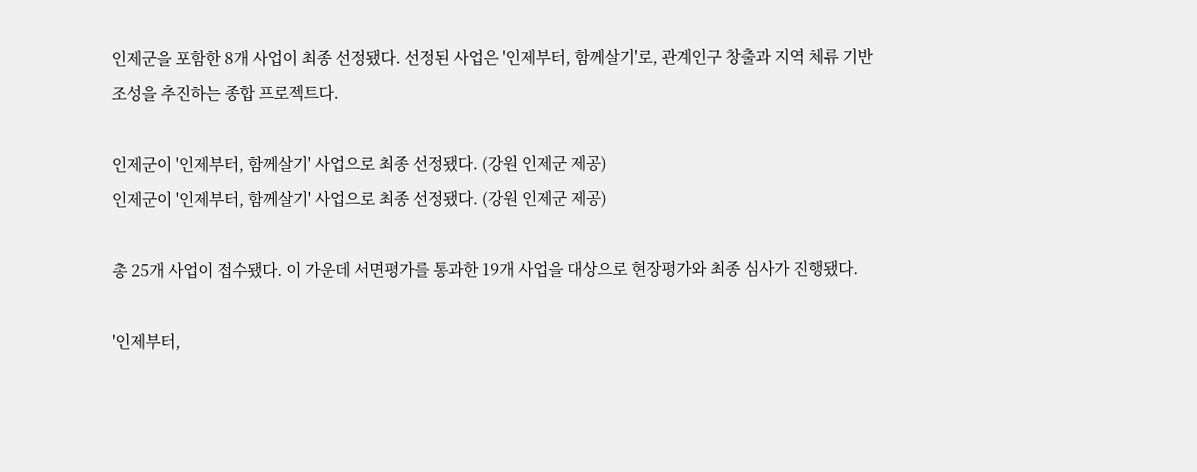인제군을 포함한 8개 사업이 최종 선정됐다. 선정된 사업은 '인제부터, 함께살기'로, 관계인구 창출과 지역 체류 기반 조성을 추진하는 종합 프로젝트다.

인제군이 '인제부터, 함께살기' 사업으로 최종 선정됐다. (강원 인제군 제공)
인제군이 '인제부터, 함께살기' 사업으로 최종 선정됐다. (강원 인제군 제공)

총 25개 사업이 접수됐다. 이 가운데 서면평가를 통과한 19개 사업을 대상으로 현장평가와 최종 심사가 진행됐다.

'인제부터,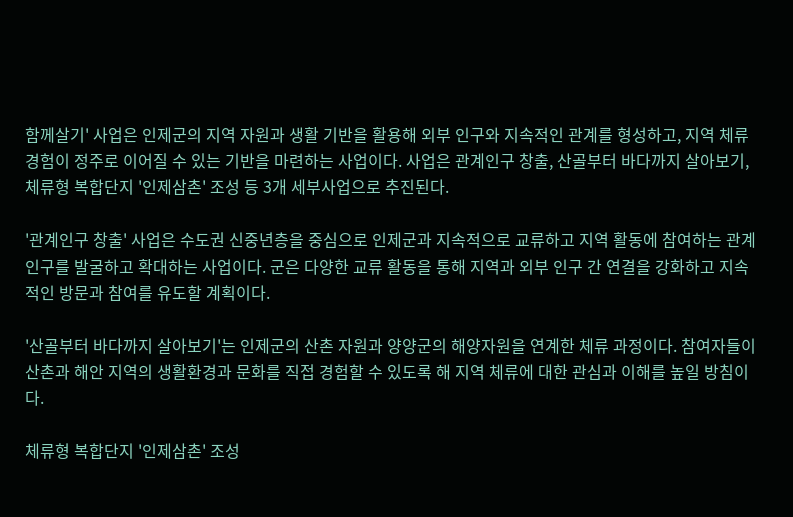함께살기' 사업은 인제군의 지역 자원과 생활 기반을 활용해 외부 인구와 지속적인 관계를 형성하고, 지역 체류 경험이 정주로 이어질 수 있는 기반을 마련하는 사업이다. 사업은 관계인구 창출, 산골부터 바다까지 살아보기, 체류형 복합단지 '인제삼촌' 조성 등 3개 세부사업으로 추진된다.

'관계인구 창출' 사업은 수도권 신중년층을 중심으로 인제군과 지속적으로 교류하고 지역 활동에 참여하는 관계인구를 발굴하고 확대하는 사업이다. 군은 다양한 교류 활동을 통해 지역과 외부 인구 간 연결을 강화하고 지속적인 방문과 참여를 유도할 계획이다.

'산골부터 바다까지 살아보기'는 인제군의 산촌 자원과 양양군의 해양자원을 연계한 체류 과정이다. 참여자들이 산촌과 해안 지역의 생활환경과 문화를 직접 경험할 수 있도록 해 지역 체류에 대한 관심과 이해를 높일 방침이다.

체류형 복합단지 '인제삼촌' 조성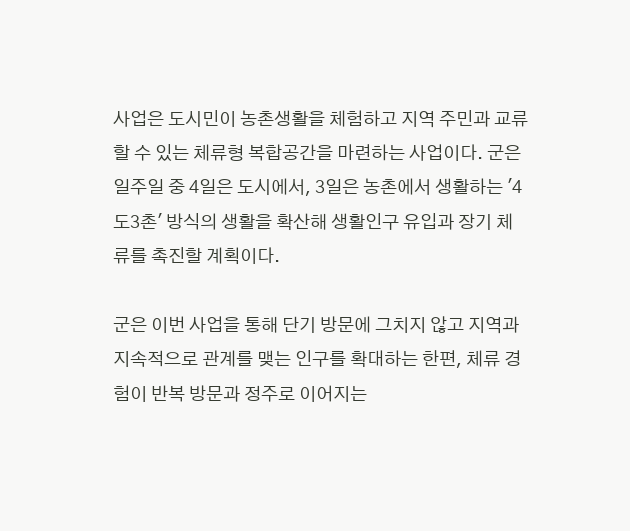사업은 도시민이 농촌생활을 체험하고 지역 주민과 교류할 수 있는 체류형 복합공간을 마련하는 사업이다. 군은 일주일 중 4일은 도시에서, 3일은 농촌에서 생활하는 '4도3촌' 방식의 생활을 확산해 생활인구 유입과 장기 체류를 촉진할 계획이다.

군은 이번 사업을 통해 단기 방문에 그치지 않고 지역과 지속적으로 관계를 맺는 인구를 확대하는 한편, 체류 경험이 반복 방문과 정주로 이어지는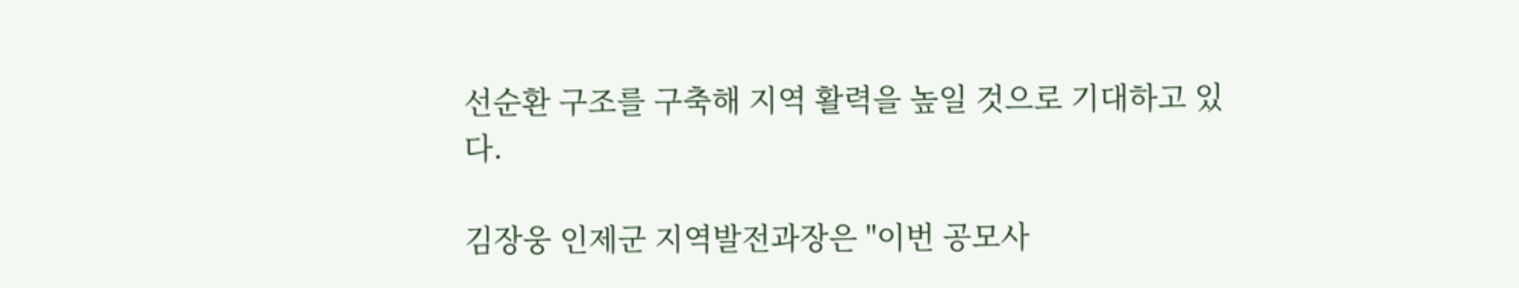선순환 구조를 구축해 지역 활력을 높일 것으로 기대하고 있다.

김장웅 인제군 지역발전과장은 "이번 공모사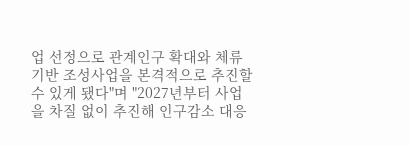업 선정으로 관계인구 확대와 체류 기반 조성사업을 본격적으로 추진할 수 있게 됐다"며 "2027년부터 사업을 차질 없이 추진해 인구감소 대응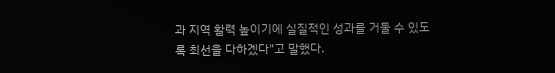과 지역 활력 높이기에 실질적인 성과를 거둘 수 있도록 최선을 다하겠다"고 말했다.